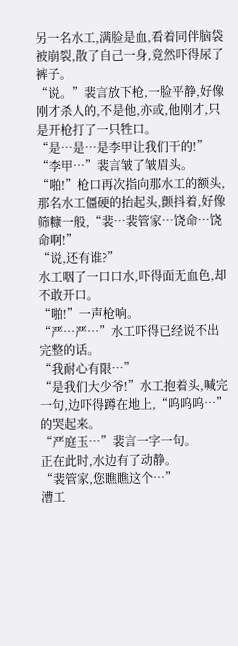另一名水工,满脸是血,看着同伴脑袋被崩裂,散了自己一身,竟然吓得尿了裤子。
“说。”裴言放下枪,一脸平静,好像刚才杀人的,不是他,亦或,他刚才,只是开枪打了一只牲口。
“是…是…是李甲让我们干的!”
“李甲…”裴言皱了皱眉头。
“啪!”枪口再次指向那水工的额头,那名水工僵硬的抬起头,颤抖着,好像筛糠一般,“裴…裴管家…饶命…饶命啊!”
“说,还有谁?”
水工咽了一口口水,吓得面无血色,却不敢开口。
“啪!”一声枪响。
“严…严…”水工吓得已经说不出完整的话。
“我耐心有限…”
“是我们大少爷!”水工抱着头,喊完一句,边吓得蹲在地上,“呜呜呜…”的哭起来。
“严庭玉…”裴言一字一句。
正在此时,水边有了动静。
“裴管家,您瞧瞧这个…”
漕工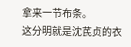拿来一节布条。
这分明就是沈芪贞的衣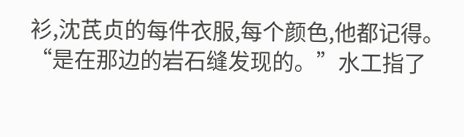衫,沈芪贞的每件衣服,每个颜色,他都记得。
“是在那边的岩石缝发现的。”水工指了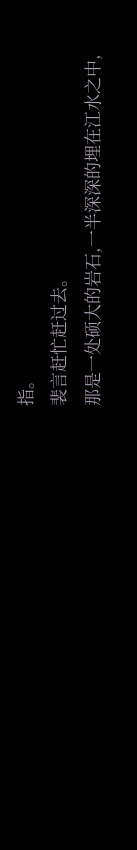指。
裴言赶忙赶过去。
那是一处硕大的岩石,一半深深的埋在江水之中,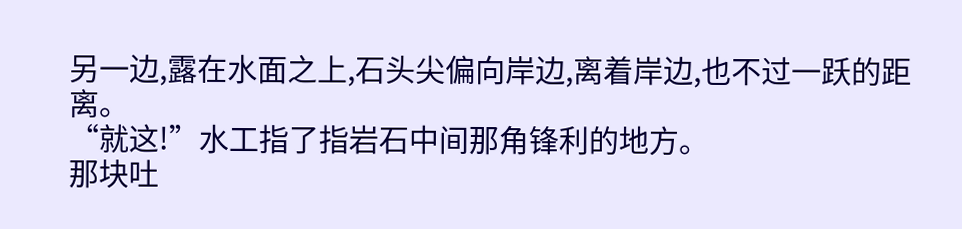另一边,露在水面之上,石头尖偏向岸边,离着岸边,也不过一跃的距离。
“就这!”水工指了指岩石中间那角锋利的地方。
那块吐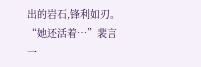出的岩石,锋利如刃。
“她还活着…”裴言一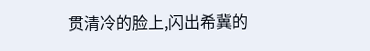贯清冷的脸上,闪出希冀的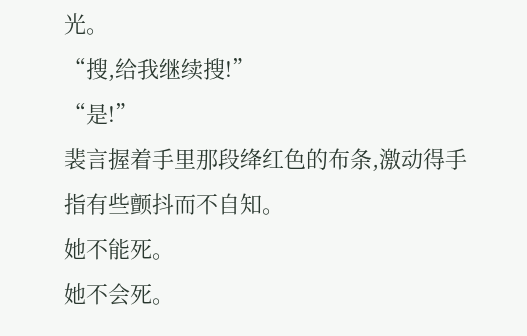光。
“搜,给我继续搜!”
“是!”
裴言握着手里那段绛红色的布条,激动得手指有些颤抖而不自知。
她不能死。
她不会死。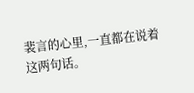裴言的心里,一直都在说着这两句话。